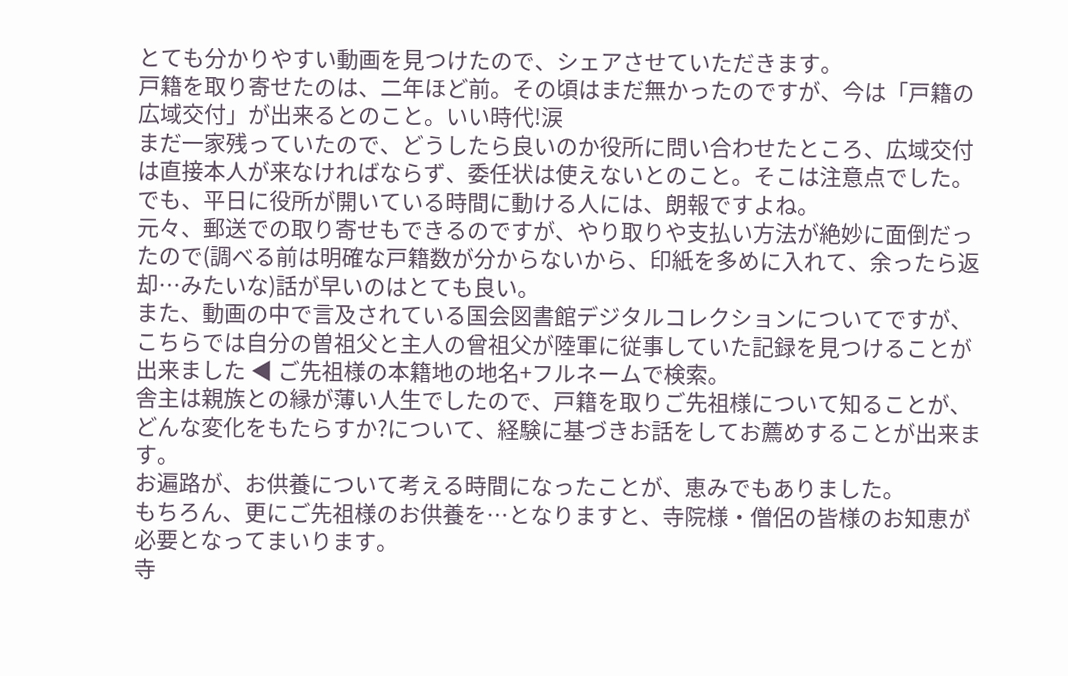とても分かりやすい動画を見つけたので、シェアさせていただきます。
戸籍を取り寄せたのは、二年ほど前。その頃はまだ無かったのですが、今は「戸籍の広域交付」が出来るとのこと。いい時代!涙
まだ一家残っていたので、どうしたら良いのか役所に問い合わせたところ、広域交付は直接本人が来なければならず、委任状は使えないとのこと。そこは注意点でした。
でも、平日に役所が開いている時間に動ける人には、朗報ですよね。
元々、郵送での取り寄せもできるのですが、やり取りや支払い方法が絶妙に面倒だったので(調べる前は明確な戸籍数が分からないから、印紙を多めに入れて、余ったら返却…みたいな)話が早いのはとても良い。
また、動画の中で言及されている国会図書館デジタルコレクションについてですが、こちらでは自分の曽祖父と主人の曾祖父が陸軍に従事していた記録を見つけることが出来ました ◀ ご先祖様の本籍地の地名+フルネームで検索。
舎主は親族との縁が薄い人生でしたので、戸籍を取りご先祖様について知ることが、どんな変化をもたらすか?について、経験に基づきお話をしてお薦めすることが出来ます。
お遍路が、お供養について考える時間になったことが、恵みでもありました。
もちろん、更にご先祖様のお供養を…となりますと、寺院様・僧侶の皆様のお知恵が必要となってまいります。
寺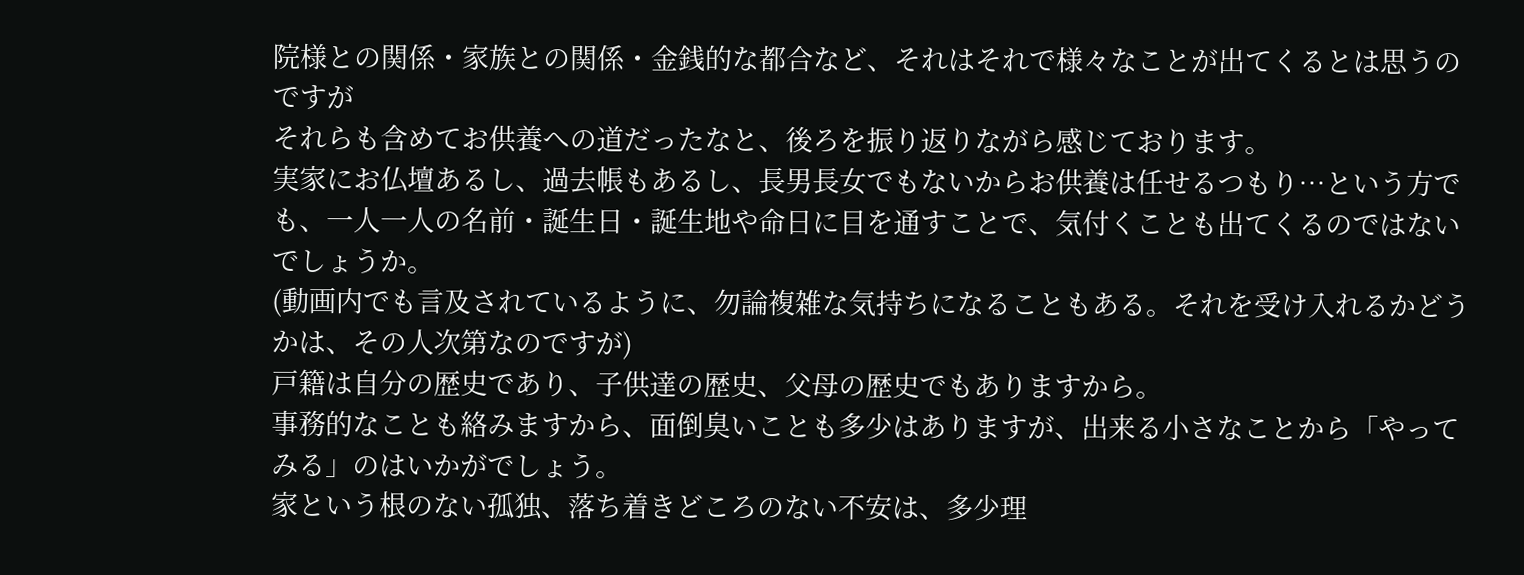院様との関係・家族との関係・金銭的な都合など、それはそれで様々なことが出てくるとは思うのですが
それらも含めてお供養への道だったなと、後ろを振り返りながら感じております。
実家にお仏壇あるし、過去帳もあるし、長男長女でもないからお供養は任せるつもり…という方でも、一人一人の名前・誕生日・誕生地や命日に目を通すことで、気付くことも出てくるのではないでしょうか。
(動画内でも言及されているように、勿論複雑な気持ちになることもある。それを受け入れるかどうかは、その人次第なのですが)
戸籍は自分の歴史であり、子供達の歴史、父母の歴史でもありますから。
事務的なことも絡みますから、面倒臭いことも多少はありますが、出来る小さなことから「やってみる」のはいかがでしょう。
家という根のない孤独、落ち着きどころのない不安は、多少理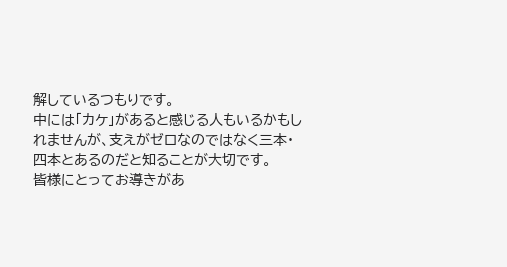解しているつもりです。
中には「カケ」があると感じる人もいるかもしれませんが、支えがゼロなのではなく三本・四本とあるのだと知ることが大切です。
皆様にとってお導きがあ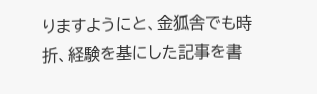りますようにと、金狐舎でも時折、経験を基にした記事を書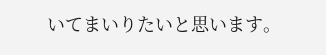いてまいりたいと思います。